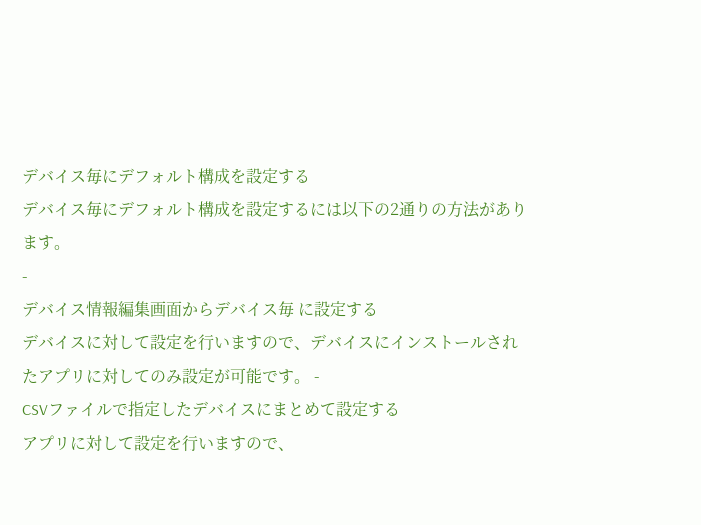デバイス毎にデフォルト構成を設定する
デバイス毎にデフォルト構成を設定するには以下の2通りの方法があります。
-
デバイス情報編集画面からデバイス毎 に設定する
デバイスに対して設定を行いますので、デバイスにインストールされたアプリに対してのみ設定が可能です。 -
CSVファイルで指定したデバイスにまとめて設定する
アプリに対して設定を行いますので、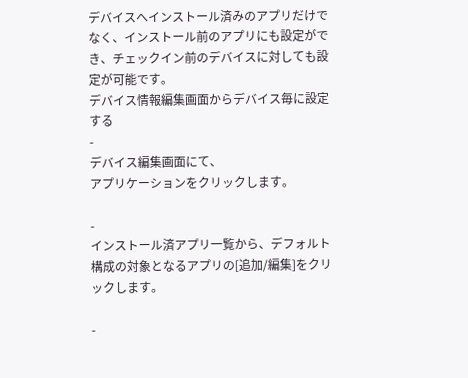デバイスへインストール済みのアプリだけでなく、インストール前のアプリにも設定ができ、チェックイン前のデバイスに対しても設定が可能です。
デバイス情報編集画面からデバイス毎に設定する
-
デバイス編集画面にて、
アプリケーションをクリックします。

-
インストール済アプリ一覧から、デフォルト構成の対象となるアプリの[追加/編集]をクリックします。

-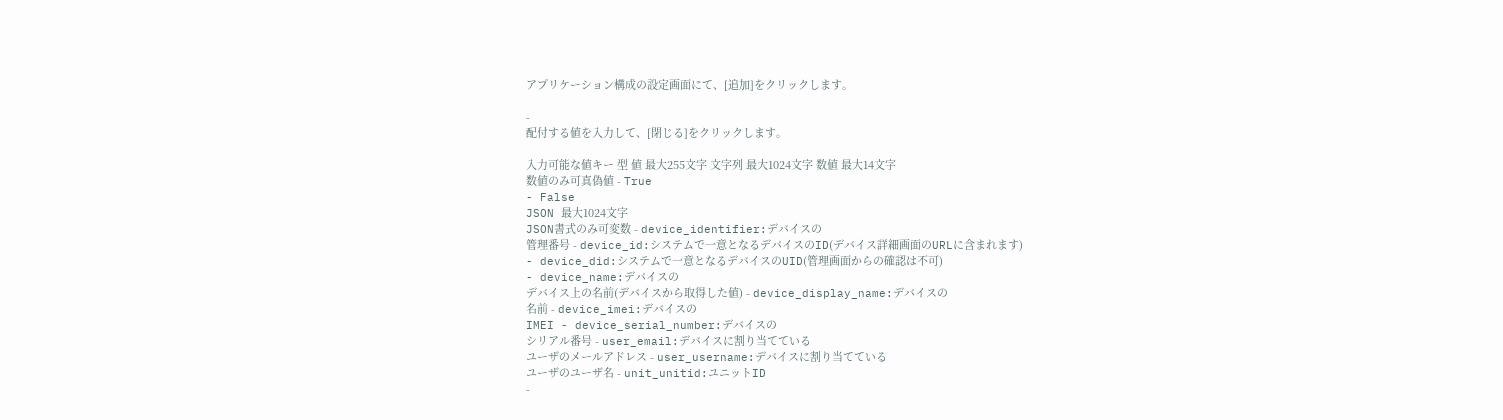アプリケーション構成の設定画面にて、[追加]をクリックします。

-
配付する値を入力して、[閉じる]をクリックします。

入力可能な値キー 型 値 最大255文字 文字列 最大1024文字 数値 最大14文字
数値のみ可真偽値 - True
- False
JSON 最大1024文字
JSON書式のみ可変数 - device_identifier:デバイスの
管理番号 - device_id:システムで一意となるデバイスのID(デバイス詳細画面のURLに含まれます)
- device_did:システムで一意となるデバイスのUID(管理画面からの確認は不可)
- device_name:デバイスの
デバイス上の名前(デバイスから取得した値) - device_display_name:デバイスの
名前 - device_imei:デバイスの
IMEI - device_serial_number:デバイスの
シリアル番号 - user_email:デバイスに割り当てている
ユーザのメールアドレス - user_username:デバイスに割り当てている
ユーザのユーザ名 - unit_unitid:ユニットID
-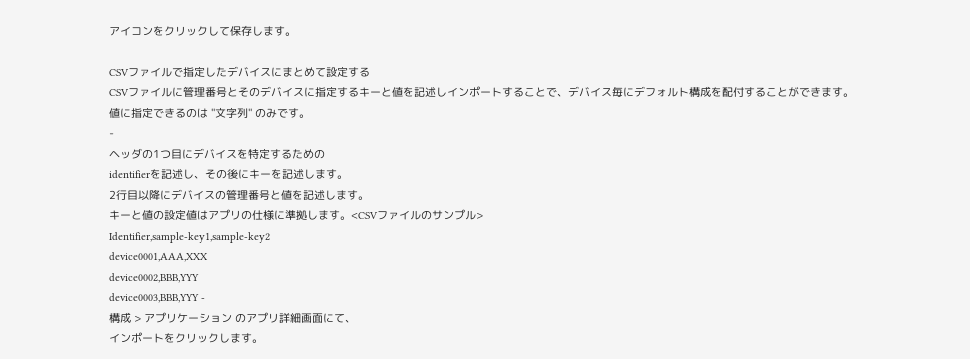アイコンをクリックして保存します。

CSVファイルで指定したデバイスにまとめて設定する
CSVファイルに管理番号とそのデバイスに指定するキーと値を記述しインポートすることで、デバイス毎にデフォルト構成を配付することができます。
値に指定できるのは "文字列" のみです。
-
ヘッダの1つ目にデバイスを特定するための
identifierを記述し、その後にキーを記述します。
2行目以降にデバイスの管理番号と値を記述します。
キーと値の設定値はアプリの仕様に準拠します。<CSVファイルのサンプル>
Identifier,sample-key1,sample-key2
device0001,AAA,XXX
device0002,BBB,YYY
device0003,BBB,YYY -
構成 > アプリケーション のアプリ詳細画面にて、
インポートをクリックします。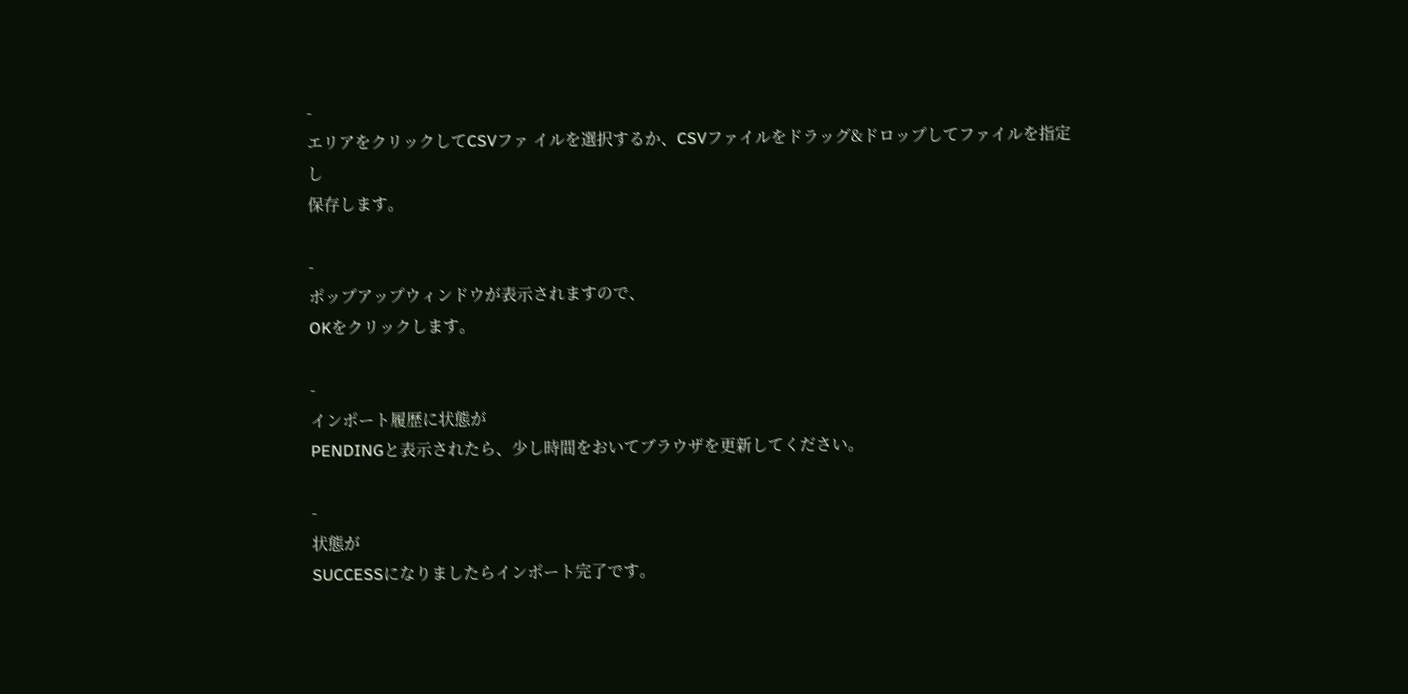-
エリアをクリックしてCSVファ イルを選択するか、CSVファイルをドラッグ&ドロップしてファイルを指定し
保存します。

-
ポップアップウィンドウが表示されますので、
OKをクリックします。

-
インポート履歴に状態が
PENDINGと表示されたら、少し時間をおいてブラウザを更新してください。

-
状態が
SUCCESSになりましたらインポート完了です。